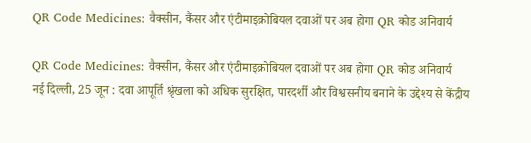QR Code Medicines: वैक्सीन, कैंसर और एंटीमाइक्रोबियल दवाओं पर अब होगा QR कोड अनिवार्य

QR Code Medicines: वैक्सीन, कैंसर और एंटीमाइक्रोबियल दवाओं पर अब होगा QR कोड अनिवार्य
नई दिल्ली, 25 जून : दवा आपूर्ति श्रृंखला को अधिक सुरक्षित, पारदर्शी और विश्वसनीय बनाने के उद्देश्य से केंद्रीय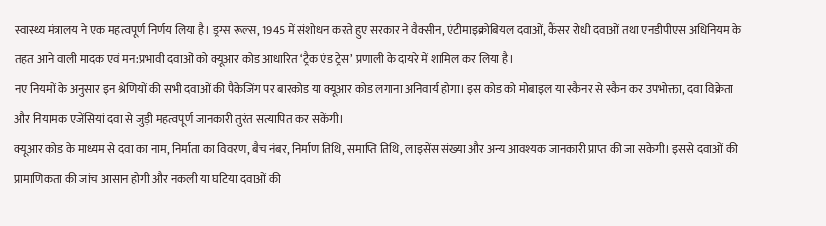स्वास्थ्य मंत्रालय ने एक महत्वपूर्ण निर्णय लिया है। ड्रग्स रूल्स, 1945 में संशोधन करते हुए सरकार ने वैक्सीन, एंटीमाइक्रोबियल दवाओं, कैंसर रोधी दवाओं तथा एनडीपीएस अधिनियम के तहत आने वाली मादक एवं मन:प्रभावी दवाओं को क्यूआर कोड आधारित ‘ट्रैक एंड ट्रेस’ प्रणाली के दायरे में शामिल कर लिया है।
नए नियमों के अनुसार इन श्रेणियों की सभी दवाओं की पैकेजिंग पर बारकोड या क्यूआर कोड लगाना अनिवार्य होगा। इस कोड को मोबाइल या स्कैनर से स्कैन कर उपभोक्ता, दवा विक्रेता और नियामक एजेंसियां दवा से जुड़ी महत्वपूर्ण जानकारी तुरंत सत्यापित कर सकेंगी।
क्यूआर कोड के माध्यम से दवा का नाम, निर्माता का विवरण, बैच नंबर, निर्माण तिथि, समाप्ति तिथि, लाइसेंस संख्या और अन्य आवश्यक जानकारी प्राप्त की जा सकेगी। इससे दवाओं की प्रामाणिकता की जांच आसान होगी और नकली या घटिया दवाओं की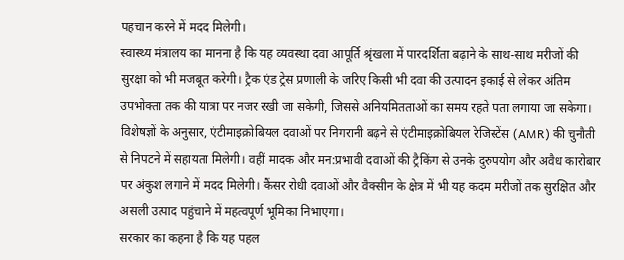पहचान करने में मदद मिलेगी।
स्वास्थ्य मंत्रालय का मानना है कि यह व्यवस्था दवा आपूर्ति श्रृंखला में पारदर्शिता बढ़ाने के साथ-साथ मरीजों की सुरक्षा को भी मजबूत करेगी। ट्रैक एंड ट्रेस प्रणाली के जरिए किसी भी दवा की उत्पादन इकाई से लेकर अंतिम उपभोक्ता तक की यात्रा पर नजर रखी जा सकेगी, जिससे अनियमितताओं का समय रहते पता लगाया जा सकेगा।
विशेषज्ञों के अनुसार, एंटीमाइक्रोबियल दवाओं पर निगरानी बढ़ने से एंटीमाइक्रोबियल रेजिस्टेंस (AMR) की चुनौती से निपटने में सहायता मिलेगी। वहीं मादक और मन:प्रभावी दवाओं की ट्रैकिंग से उनके दुरुपयोग और अवैध कारोबार पर अंकुश लगाने में मदद मिलेगी। कैंसर रोधी दवाओं और वैक्सीन के क्षेत्र में भी यह कदम मरीजों तक सुरक्षित और असली उत्पाद पहुंचाने में महत्वपूर्ण भूमिका निभाएगा।
सरकार का कहना है कि यह पहल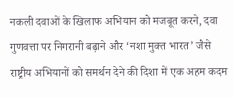नकली दवाओं के खिलाफ अभियान को मजबूत करने, दवा गुणवत्ता पर निगरानी बढ़ाने और ‘नशा मुक्त भारत’ जैसे राष्ट्रीय अभियानों को समर्थन देने की दिशा में एक अहम कदम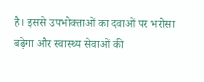है। इससे उपभोक्ताओं का दवाओं पर भरोसा बढ़ेगा और स्वास्थ्य सेवाओं की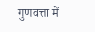गुणवत्ता में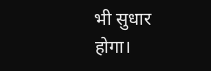भी सुधार होगा।